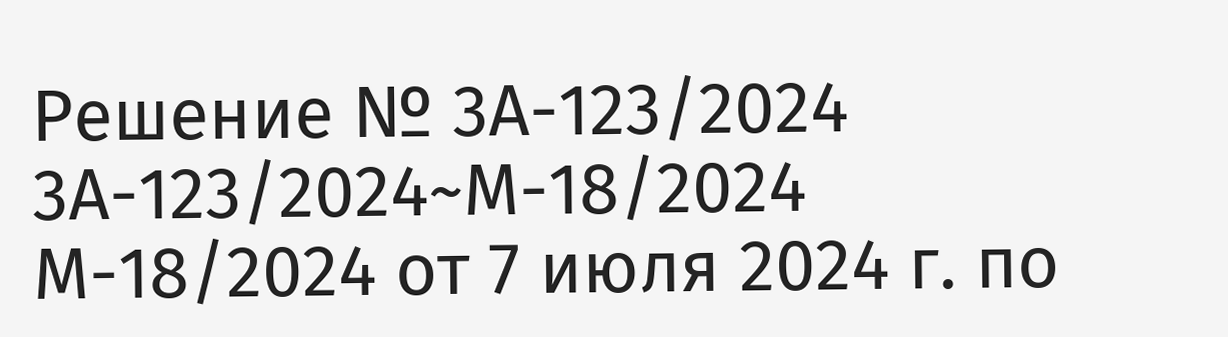Решение № 3А-123/2024 3А-123/2024~М-18/2024 М-18/2024 от 7 июля 2024 г. по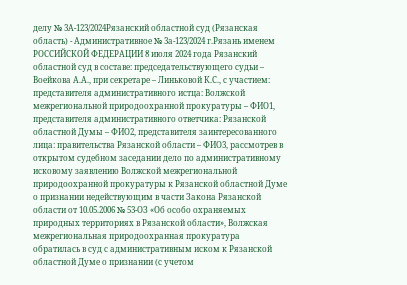делу № 3А-123/2024Рязанский областной суд (Рязанская область) - Административное № 3а-123/2024 г.Рязань именем РОССИЙСКОЙ ФЕДЕРАЦИИ 8 июля 2024 года Рязанский областной суд в составе: председательствующего судьи – Воейкова А.А., при секретаре – Линьковой К.С., с участием: представителя административного истца: Волжской межрегиональной природоохранной прокуратуры – ФИО1, представителя административного ответчика: Рязанской областной Думы – ФИО2, представителя заинтересованного лица: правительства Рязанской области – ФИО3, рассмотрев в открытом судебном заседании дело по административному исковому заявлению Волжской межрегиональной природоохранной прокуратуры к Рязанской областной Думе о признании недействующим в части Закона Рязанской области от 10.05.2006 № 53-ОЗ «Об особо охраняемых природных территориях в Рязанской области», Волжская межрегиональная природоохранная прокуратура обратилась в суд с административным иском к Рязанской областной Думе о признании (с учетом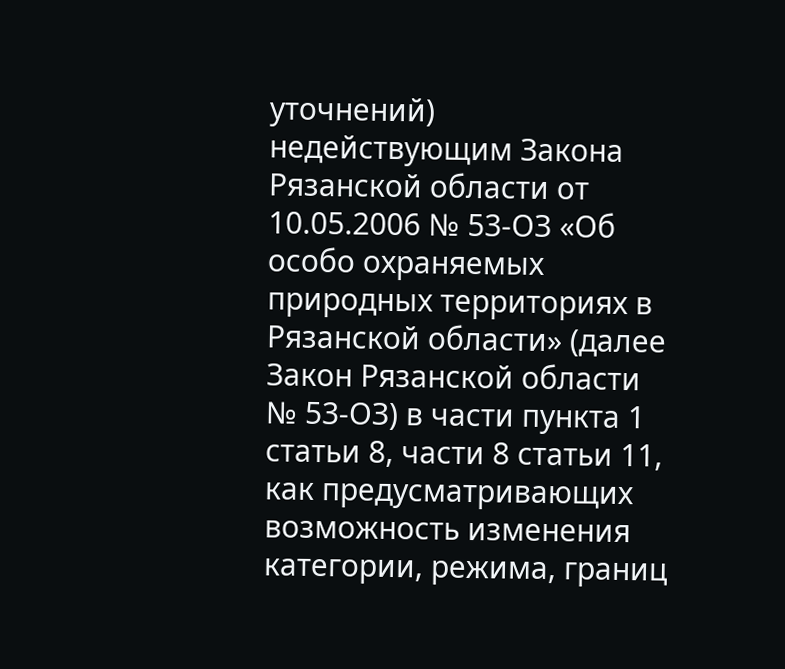уточнений) недействующим Закона Рязанской области от 10.05.2006 № 53-ОЗ «Об особо охраняемых природных территориях в Рязанской области» (далее Закон Рязанской области № 53-ОЗ) в части пункта 1 статьи 8, части 8 статьи 11, как предусматривающих возможность изменения категории, режима, границ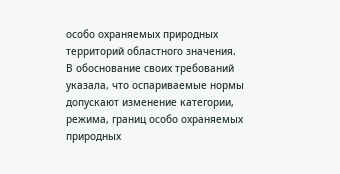особо охраняемых природных территорий областного значения. В обоснование своих требований указала, что оспариваемые нормы допускают изменение категории, режима, границ особо охраняемых природных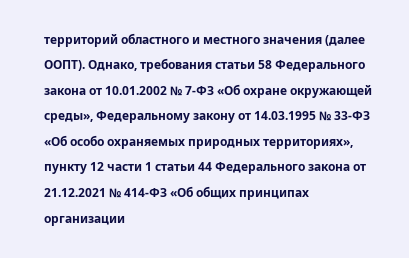территорий областного и местного значения (далее ООПТ). Однако, требования статьи 58 Федерального закона от 10.01.2002 № 7-ФЗ «Об охране окружающей среды», Федеральному закону от 14.03.1995 № 33-ФЗ «Об особо охраняемых природных территориях», пункту 12 части 1 статьи 44 Федерального закона от 21.12.2021 № 414-ФЗ «Об общих принципах организации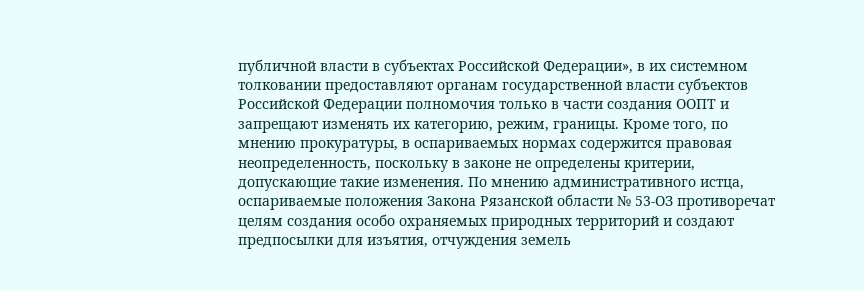публичной власти в субъектах Российской Федерации», в их системном толковании предоставляют органам государственной власти субъектов Российской Федерации полномочия только в части создания ООПТ и запрещают изменять их категорию, режим, границы. Кроме того, по мнению прокуратуры, в оспариваемых нормах содержится правовая неопределенность, поскольку в законе не определены критерии, допускающие такие изменения. По мнению административного истца, оспариваемые положения Закона Рязанской области № 53-ОЗ противоречат целям создания особо охраняемых природных территорий и создают предпосылки для изъятия, отчуждения земель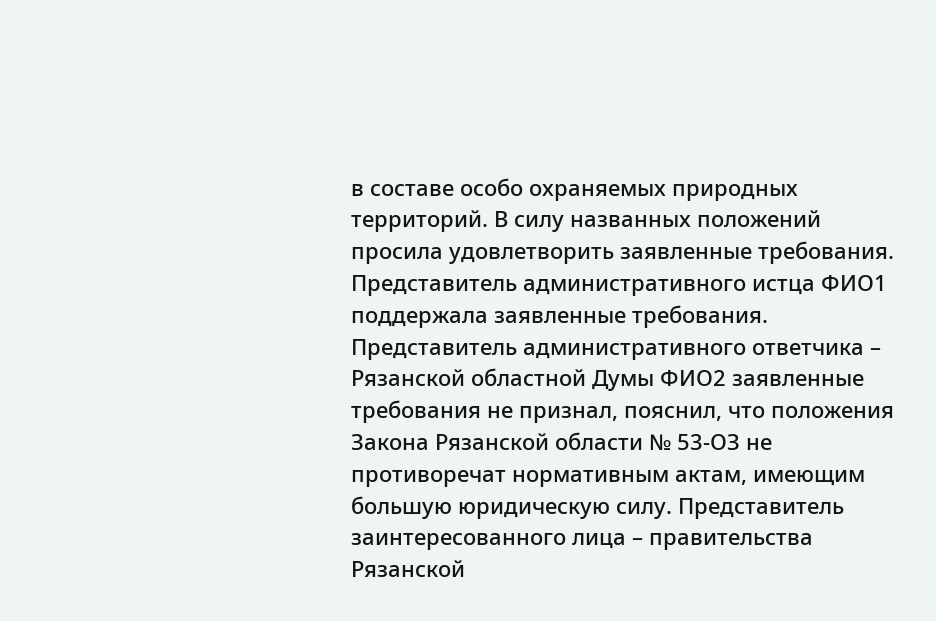в составе особо охраняемых природных территорий. В силу названных положений просила удовлетворить заявленные требования. Представитель административного истца ФИО1 поддержала заявленные требования. Представитель административного ответчика – Рязанской областной Думы ФИО2 заявленные требования не признал, пояснил, что положения Закона Рязанской области № 53-ОЗ не противоречат нормативным актам, имеющим большую юридическую силу. Представитель заинтересованного лица – правительства Рязанской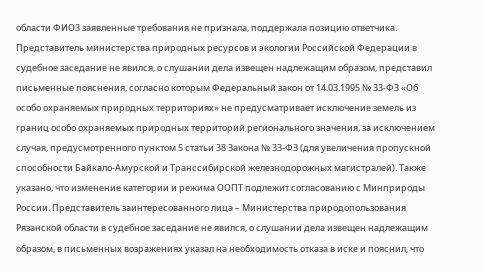области ФИО3 заявленные требования не признала, поддержала позицию ответчика. Представитель министерства природных ресурсов и экологии Российской Федерации в судебное заседание не явился, о слушании дела извещен надлежащим образом, представил письменные пояснения, согласно которым Федеральный закон от 14.03.1995 № 33-ФЗ «Об особо охраняемых природных территориях» не предусматривает исключение земель из границ особо охраняемых природных территорий регионального значения, за исключением случая, предусмотренного пунктом 5 статьи 38 Закона № 33-ФЗ (для увеличения пропускной способности Байкало-Амурской и Транссибирской железнодорожных магистралей). Также указано, что изменение категории и режима ООПТ подлежит согласованию с Минприроды России. Представитель заинтересованного лица – Министерства природопользования Рязанской области в судебное заседание не явился, о слушании дела извещен надлежащим образом, в письменных возражениях указал на необходимость отказа в иске и пояснил, что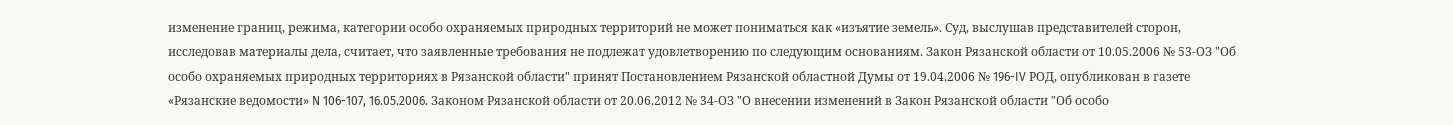изменение границ, режима, категории особо охраняемых природных территорий не может пониматься как «изъятие земель». Суд, выслушав представителей сторон, исследовав материалы дела, считает, что заявленные требования не подлежат удовлетворению по следующим основаниям. Закон Рязанской области от 10.05.2006 № 53-ОЗ "Об особо охраняемых природных территориях в Рязанской области" принят Постановлением Рязанской областной Думы от 19.04.2006 № 196-IV РОД, опубликован в газете «Рязанские ведомости» N 106-107, 16.05.2006. Законом Рязанской области от 20.06.2012 № 34-ОЗ "О внесении изменений в Закон Рязанской области "Об особо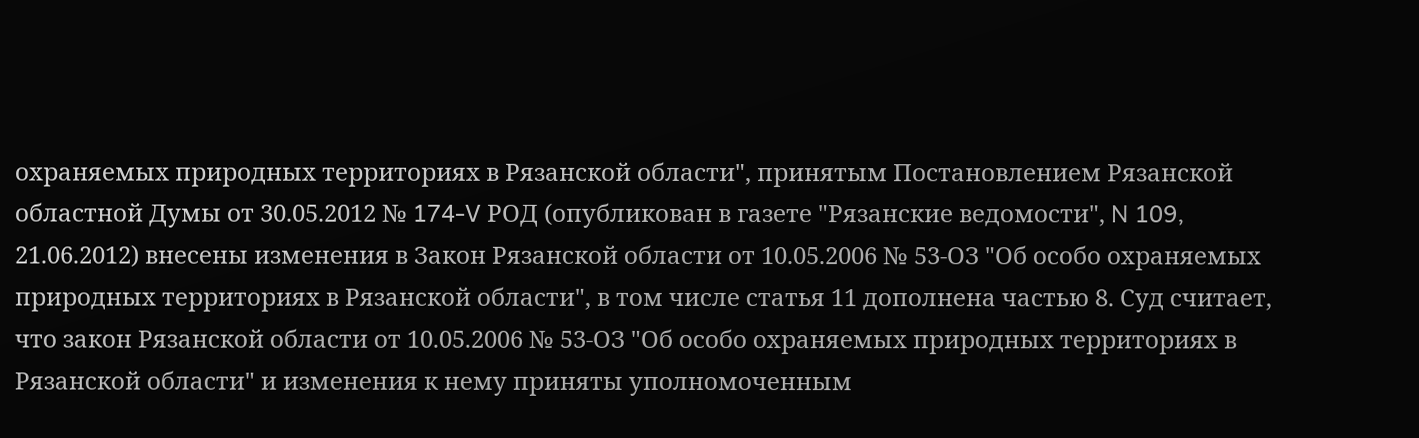охраняемых природных территориях в Рязанской области", принятым Постановлением Рязанской областной Думы от 30.05.2012 № 174-V РОД (опубликован в газете "Рязанские ведомости", N 109, 21.06.2012) внесены изменения в Закон Рязанской области от 10.05.2006 № 53-ОЗ "Об особо охраняемых природных территориях в Рязанской области", в том числе статья 11 дополнена частью 8. Суд считает, что закон Рязанской области от 10.05.2006 № 53-ОЗ "Об особо охраняемых природных территориях в Рязанской области" и изменения к нему приняты уполномоченным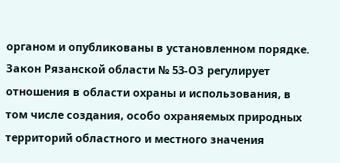органом и опубликованы в установленном порядке. Закон Рязанской области № 53-ОЗ регулирует отношения в области охраны и использования, в том числе создания, особо охраняемых природных территорий областного и местного значения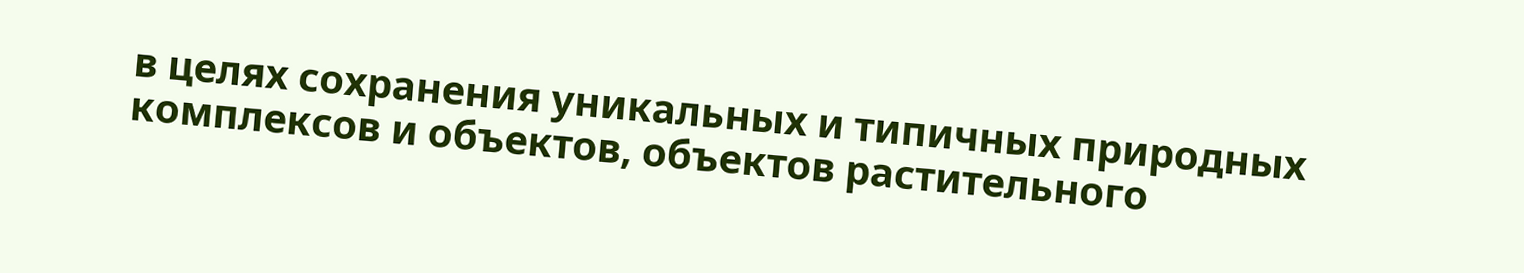в целях сохранения уникальных и типичных природных комплексов и объектов, объектов растительного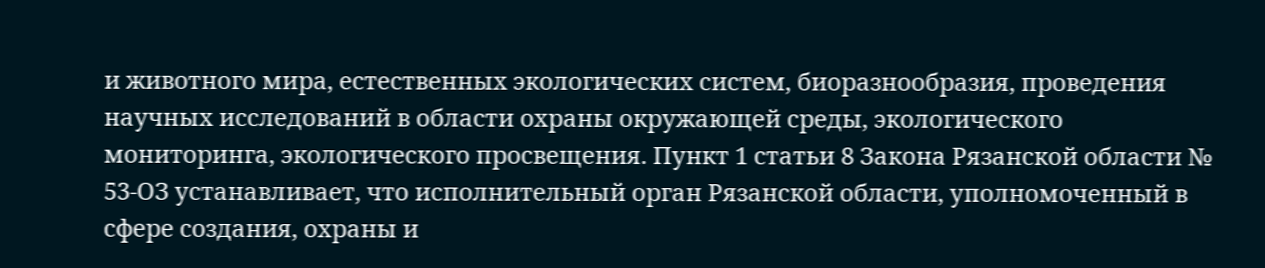и животного мира, естественных экологических систем, биоразнообразия, проведения научных исследований в области охраны окружающей среды, экологического мониторинга, экологического просвещения. Пункт 1 статьи 8 Закона Рязанской области № 53-ОЗ устанавливает, что исполнительный орган Рязанской области, уполномоченный в сфере создания, охраны и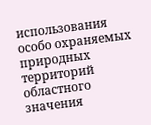использования особо охраняемых природных территорий областного значения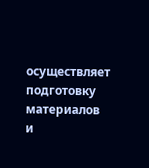осуществляет подготовку материалов и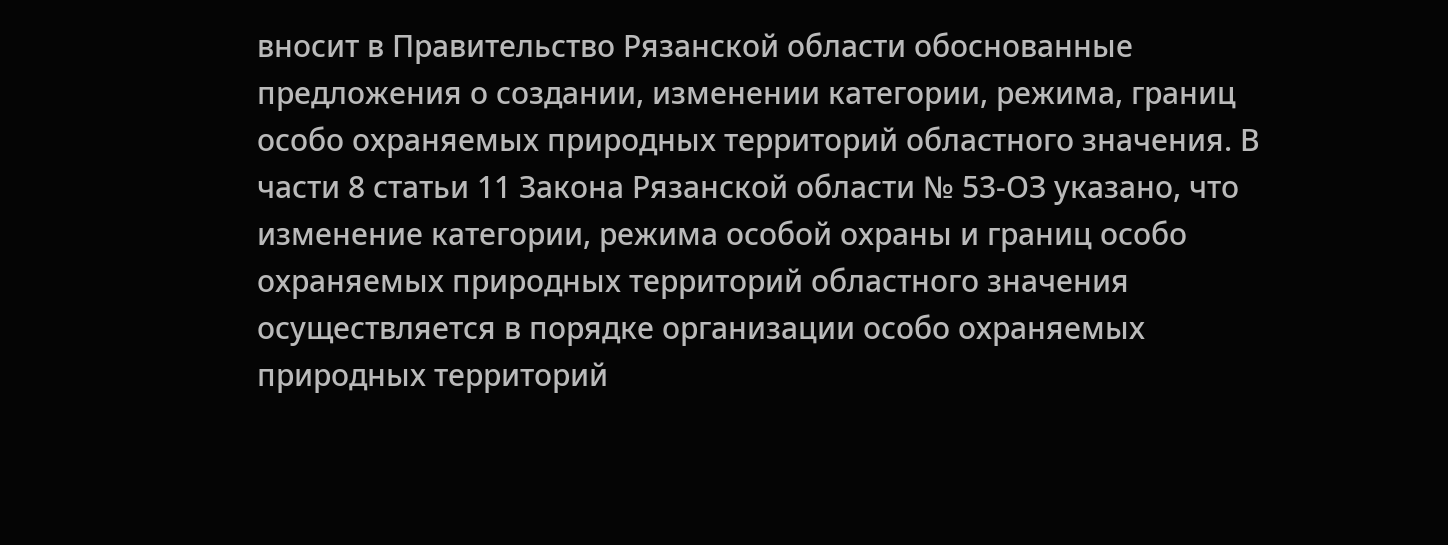вносит в Правительство Рязанской области обоснованные предложения о создании, изменении категории, режима, границ особо охраняемых природных территорий областного значения. В части 8 статьи 11 Закона Рязанской области № 53-ОЗ указано, что изменение категории, режима особой охраны и границ особо охраняемых природных территорий областного значения осуществляется в порядке организации особо охраняемых природных территорий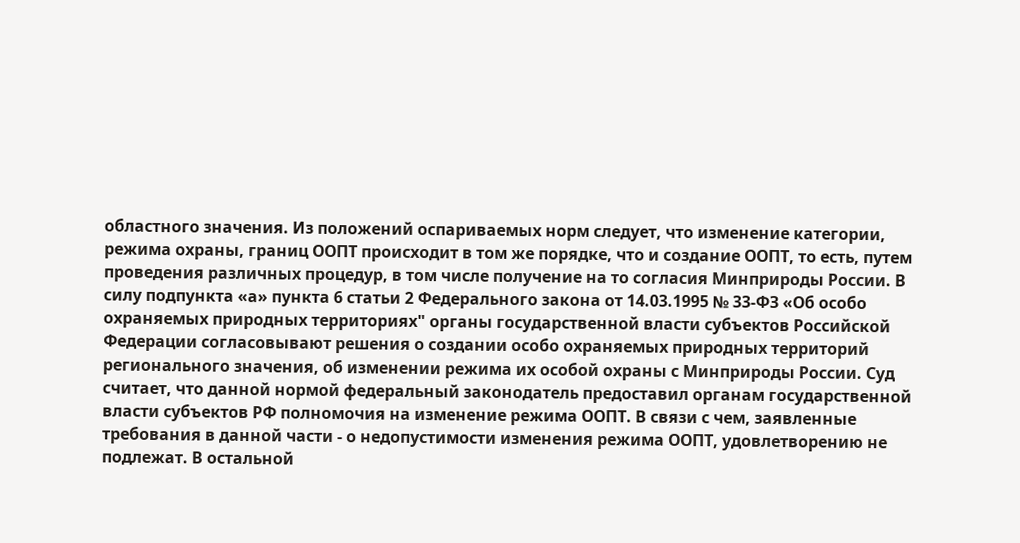областного значения. Из положений оспариваемых норм следует, что изменение категории, режима охраны, границ ООПТ происходит в том же порядке, что и создание ООПТ, то есть, путем проведения различных процедур, в том числе получение на то согласия Минприроды России. В силу подпункта «а» пункта 6 статьи 2 Федерального закона от 14.03.1995 № 33-ФЗ «Об особо охраняемых природных территориях" органы государственной власти субъектов Российской Федерации согласовывают решения о создании особо охраняемых природных территорий регионального значения, об изменении режима их особой охраны с Минприроды России. Суд считает, что данной нормой федеральный законодатель предоставил органам государственной власти субъектов РФ полномочия на изменение режима ООПТ. В связи с чем, заявленные требования в данной части - о недопустимости изменения режима ООПТ, удовлетворению не подлежат. В остальной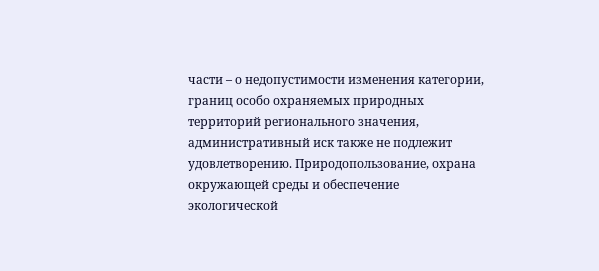части – о недопустимости изменения категории, границ особо охраняемых природных территорий регионального значения, административный иск также не подлежит удовлетворению. Природопользование, охрана окружающей среды и обеспечение экологической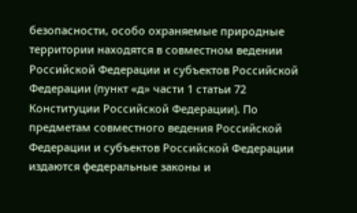безопасности, особо охраняемые природные территории находятся в совместном ведении Российской Федерации и субъектов Российской Федерации (пункт «д» части 1 статьи 72 Конституции Российской Федерации). По предметам совместного ведения Российской Федерации и субъектов Российской Федерации издаются федеральные законы и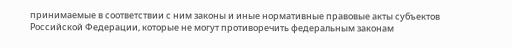принимаемые в соответствии с ним законы и иные нормативные правовые акты субъектов Российской Федерации, которые не могут противоречить федеральным законам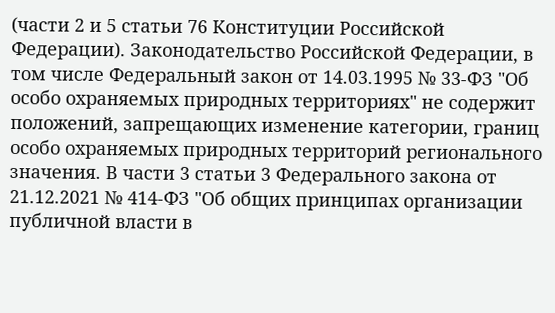(части 2 и 5 статьи 76 Конституции Российской Федерации). Законодательство Российской Федерации, в том числе Федеральный закон от 14.03.1995 № 33-ФЗ "Об особо охраняемых природных территориях" не содержит положений, запрещающих изменение категории, границ особо охраняемых природных территорий регионального значения. В части 3 статьи 3 Федерального закона от 21.12.2021 № 414-ФЗ "Об общих принципах организации публичной власти в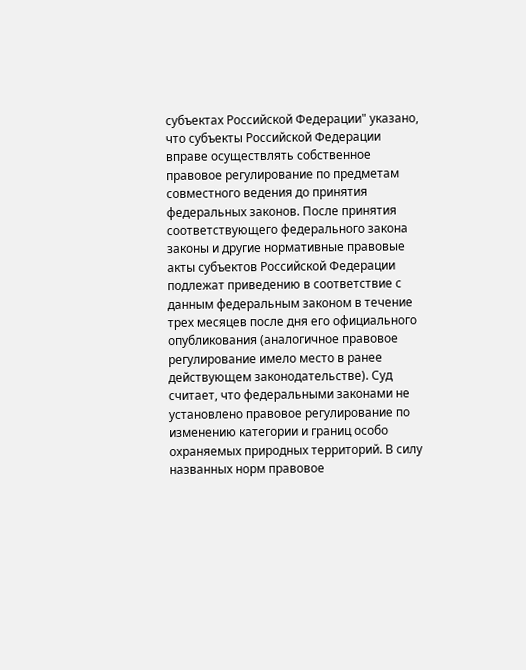субъектах Российской Федерации" указано, что субъекты Российской Федерации вправе осуществлять собственное правовое регулирование по предметам совместного ведения до принятия федеральных законов. После принятия соответствующего федерального закона законы и другие нормативные правовые акты субъектов Российской Федерации подлежат приведению в соответствие с данным федеральным законом в течение трех месяцев после дня его официального опубликования (аналогичное правовое регулирование имело место в ранее действующем законодательстве). Суд считает, что федеральными законами не установлено правовое регулирование по изменению категории и границ особо охраняемых природных территорий. В силу названных норм правовое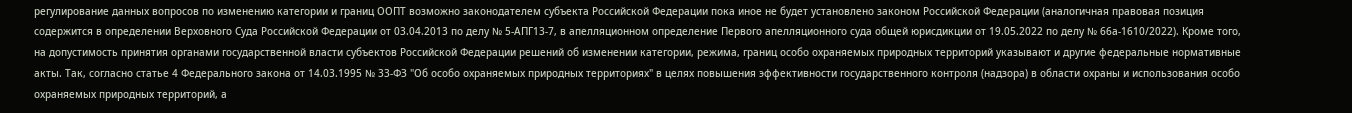регулирование данных вопросов по изменению категории и границ ООПТ возможно законодателем субъекта Российской Федерации пока иное не будет установлено законом Российской Федерации (аналогичная правовая позиция содержится в определении Верховного Суда Российской Федерации от 03.04.2013 по делу № 5-АПГ13-7, в апелляционном определение Первого апелляционного суда общей юрисдикции от 19.05.2022 по делу № 66а-1610/2022). Кроме того, на допустимость принятия органами государственной власти субъектов Российской Федерации решений об изменении категории, режима, границ особо охраняемых природных территорий указывают и другие федеральные нормативные акты. Так, согласно статье 4 Федерального закона от 14.03.1995 № 33-ФЗ "Об особо охраняемых природных территориях" в целях повышения эффективности государственного контроля (надзора) в области охраны и использования особо охраняемых природных территорий, а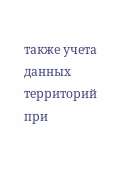также учета данных территорий при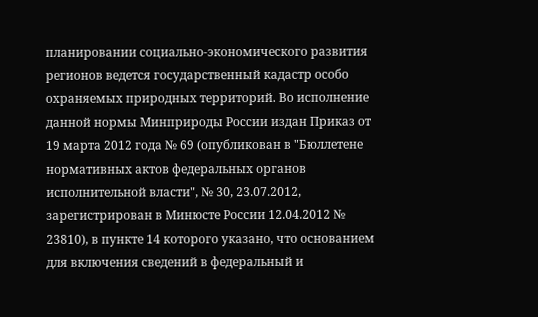планировании социально-экономического развития регионов ведется государственный кадастр особо охраняемых природных территорий. Во исполнение данной нормы Минприроды России издан Приказ от 19 марта 2012 года № 69 (опубликован в "Бюллетене нормативных актов федеральных органов исполнительной власти", № 30, 23.07.2012, зарегистрирован в Минюсте России 12.04.2012 № 23810), в пункте 14 которого указано, что основанием для включения сведений в федеральный и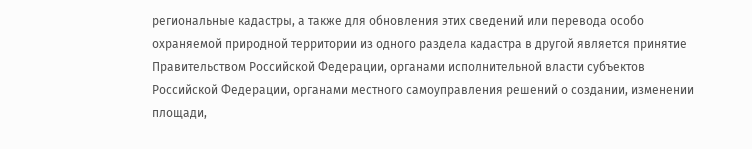региональные кадастры, а также для обновления этих сведений или перевода особо охраняемой природной территории из одного раздела кадастра в другой является принятие Правительством Российской Федерации, органами исполнительной власти субъектов Российской Федерации, органами местного самоуправления решений о создании, изменении площади,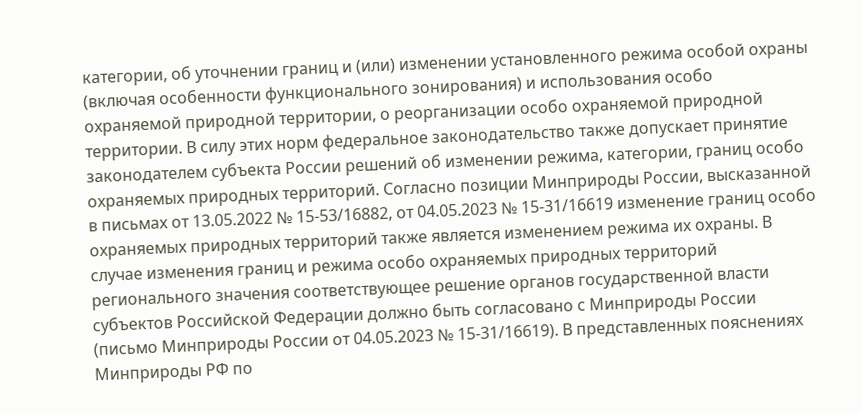категории, об уточнении границ и (или) изменении установленного режима особой охраны (включая особенности функционального зонирования) и использования особо охраняемой природной территории, о реорганизации особо охраняемой природной территории. В силу этих норм федеральное законодательство также допускает принятие законодателем субъекта России решений об изменении режима, категории, границ особо охраняемых природных территорий. Согласно позиции Минприроды России, высказанной в письмах от 13.05.2022 № 15-53/16882, от 04.05.2023 № 15-31/16619 изменение границ особо охраняемых природных территорий также является изменением режима их охраны. В случае изменения границ и режима особо охраняемых природных территорий регионального значения соответствующее решение органов государственной власти субъектов Российской Федерации должно быть согласовано с Минприроды России (письмо Минприроды России от 04.05.2023 № 15-31/16619). В представленных пояснениях Минприроды РФ по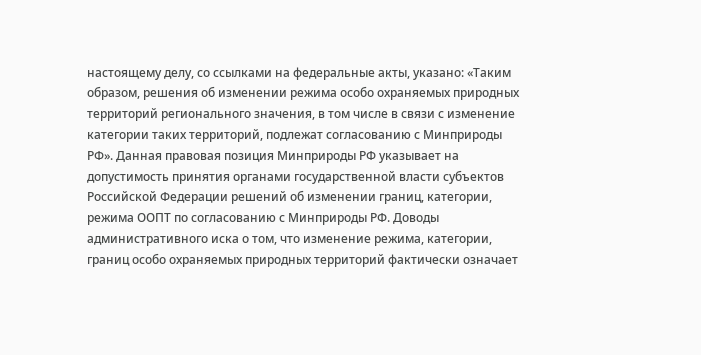настоящему делу, со ссылками на федеральные акты, указано: «Таким образом, решения об изменении режима особо охраняемых природных территорий регионального значения, в том числе в связи с изменение категории таких территорий, подлежат согласованию с Минприроды РФ». Данная правовая позиция Минприроды РФ указывает на допустимость принятия органами государственной власти субъектов Российской Федерации решений об изменении границ, категории, режима ООПТ по согласованию с Минприроды РФ. Доводы административного иска о том, что изменение режима, категории, границ особо охраняемых природных территорий фактически означает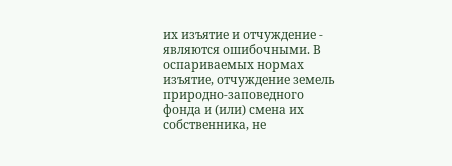их изъятие и отчуждение - являются ошибочными. В оспариваемых нормах изъятие, отчуждение земель природно-заповедного фонда и (или) смена их собственника, не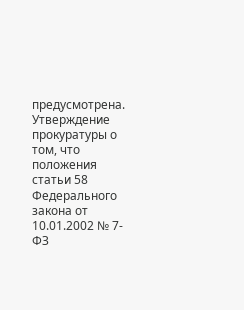предусмотрена. Утверждение прокуратуры о том, что положения статьи 58 Федерального закона от 10.01.2002 № 7-ФЗ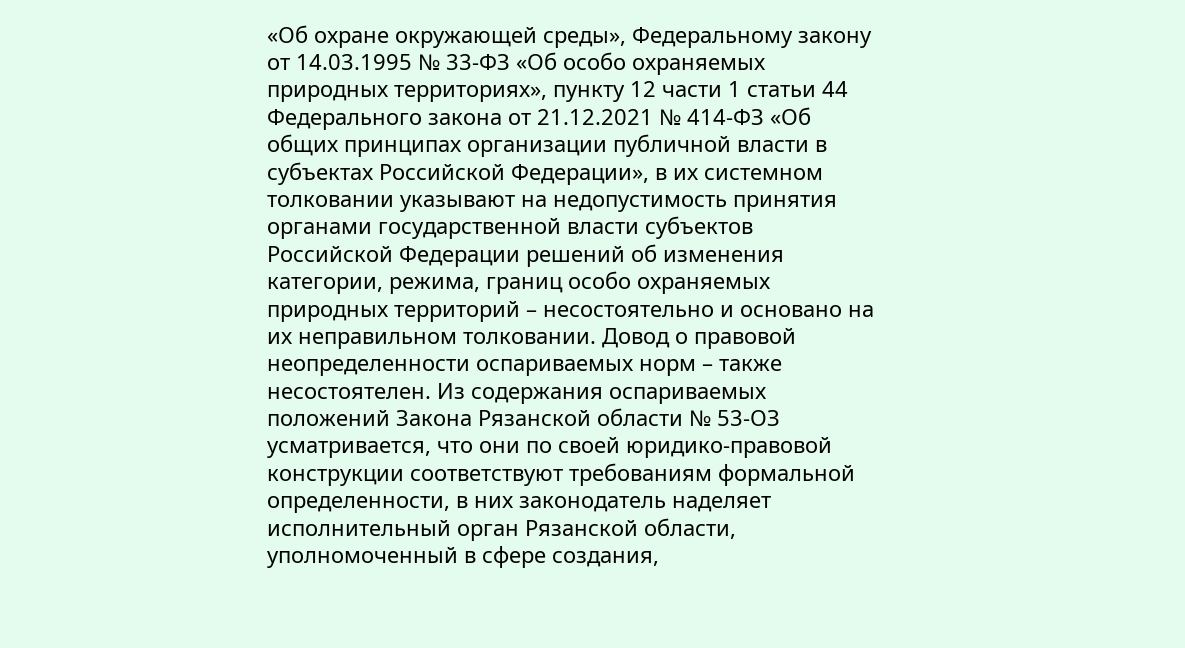«Об охране окружающей среды», Федеральному закону от 14.03.1995 № 33-ФЗ «Об особо охраняемых природных территориях», пункту 12 части 1 статьи 44 Федерального закона от 21.12.2021 № 414-ФЗ «Об общих принципах организации публичной власти в субъектах Российской Федерации», в их системном толковании указывают на недопустимость принятия органами государственной власти субъектов Российской Федерации решений об изменения категории, режима, границ особо охраняемых природных территорий – несостоятельно и основано на их неправильном толковании. Довод о правовой неопределенности оспариваемых норм – также несостоятелен. Из содержания оспариваемых положений Закона Рязанской области № 53-ОЗ усматривается, что они по своей юридико-правовой конструкции соответствуют требованиям формальной определенности, в них законодатель наделяет исполнительный орган Рязанской области, уполномоченный в сфере создания,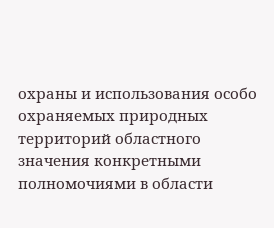охраны и использования особо охраняемых природных территорий областного значения конкретными полномочиями в области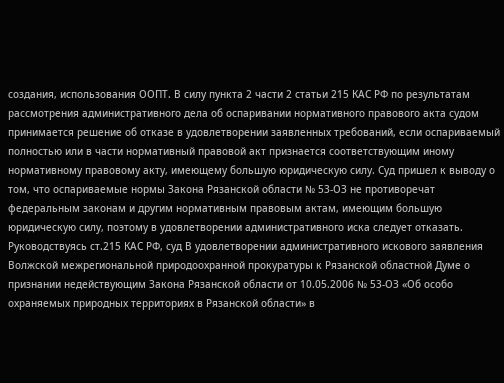создания, использования ООПТ. В силу пункта 2 части 2 статьи 215 КАС РФ по результатам рассмотрения административного дела об оспаривании нормативного правового акта судом принимается решение об отказе в удовлетворении заявленных требований, если оспариваемый полностью или в части нормативный правовой акт признается соответствующим иному нормативному правовому акту, имеющему большую юридическую силу. Суд пришел к выводу о том, что оспариваемые нормы Закона Рязанской области № 53-ОЗ не противоречат федеральным законам и другим нормативным правовым актам, имеющим большую юридическую силу, поэтому в удовлетворении административного иска следует отказать. Руководствуясь ст.215 КАС РФ, суд В удовлетворении административного искового заявления Волжской межрегиональной природоохранной прокуратуры к Рязанской областной Думе о признании недействующим Закона Рязанской области от 10.05.2006 № 53-ОЗ «Об особо охраняемых природных территориях в Рязанской области» в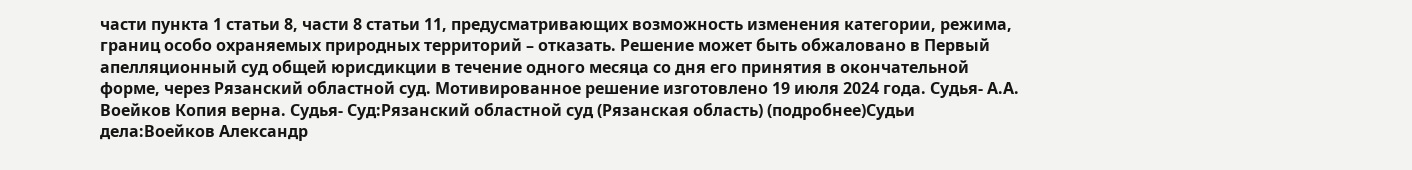части пункта 1 статьи 8, части 8 статьи 11, предусматривающих возможность изменения категории, режима, границ особо охраняемых природных территорий – отказать. Решение может быть обжаловано в Первый апелляционный суд общей юрисдикции в течение одного месяца со дня его принятия в окончательной форме, через Рязанский областной суд. Мотивированное решение изготовлено 19 июля 2024 года. Судья- А.А. Воейков Копия верна. Судья- Суд:Рязанский областной суд (Рязанская область) (подробнее)Судьи дела:Воейков Александр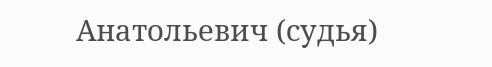Анатольевич (судья)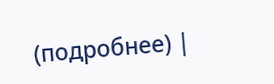(подробнее) |